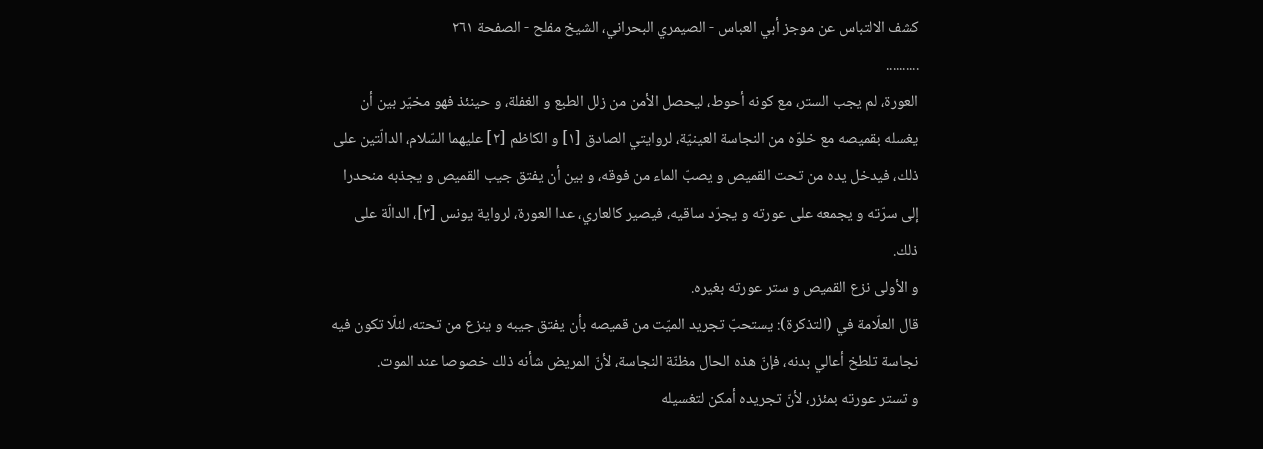كشف الالتباس عن موجز أبي العباس - الصيمري البحراني، الشيخ مفلح - الصفحة ٢٦١
..........
العورة، لم يجب الستر، مع كونه أحوط، ليحصل الأمن من زلل الطبع و الغفلة، و حينئذ فهو مخيّر بين أن يغسله بقميصه مع خلوّه من النجاسة العينيّة، لروايتي الصادق [١] و الكاظم [٢] عليهما السّلام، الدالّتين على ذلك، فيدخل يده من تحت القميص و يصبّ الماء من فوقه، و بين أن يفتق جيب القميص و يجذبه منحدرا إلى سرّته و يجمعه على عورته و يجرّد ساقيه، فيصير كالعاري، عدا العورة، لرواية يونس [٣]، الدالّة على ذلك.
و الأولى نزع القميص و ستر عورته بغيره.
قال العلّامة في (التذكرة): يستحبّ تجريد الميّت من قميصه بأن يفتق جيبه و ينزع من تحته، لئلّا تكون فيه نجاسة تلطخ أعالي بدنه، فإنّ هذه الحال مظنّة النجاسة، لأنّ المريض شأنه ذلك خصوصا عند الموت.
و تستر عورته بمئزر، لأنّ تجريده أمكن لتغسيله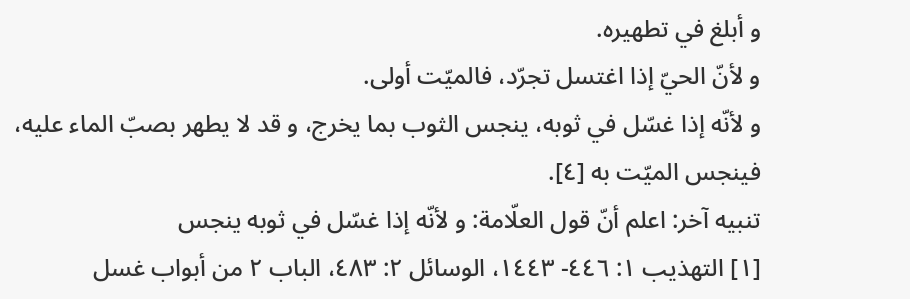و أبلغ في تطهيره.
و لأنّ الحيّ إذا اغتسل تجرّد، فالميّت أولى.
و لأنّه إذا غسّل في ثوبه، ينجس الثوب بما يخرج، و قد لا يطهر بصبّ الماء عليه، فينجس الميّت به [٤].
تنبيه آخر: اعلم أنّ قول العلّامة: و لأنّه إذا غسّل في ثوبه ينجس
[١] التهذيب ١: ٤٤٦- ١٤٤٣، الوسائل ٢: ٤٨٣، الباب ٢ من أبواب غسل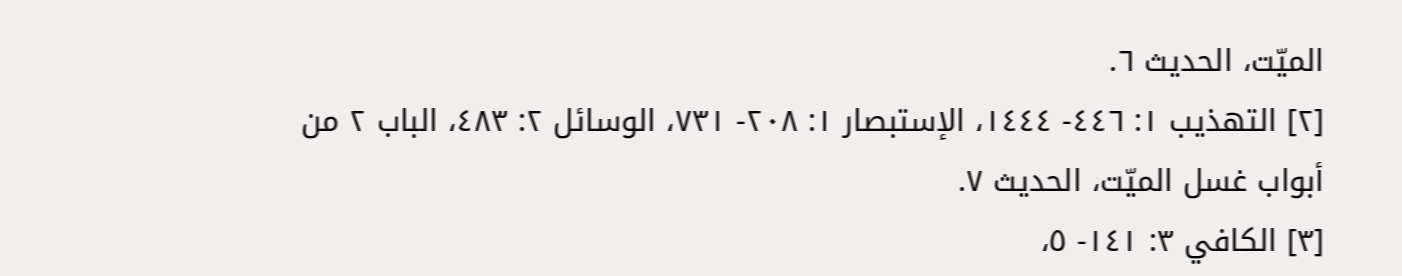الميّت، الحديث ٦.
[٢] التهذيب ١: ٤٤٦- ١٤٤٤، الإستبصار ١: ٢٠٨- ٧٣١، الوسائل ٢: ٤٨٣، الباب ٢ من أبواب غسل الميّت، الحديث ٧.
[٣] الكافي ٣: ١٤١- ٥،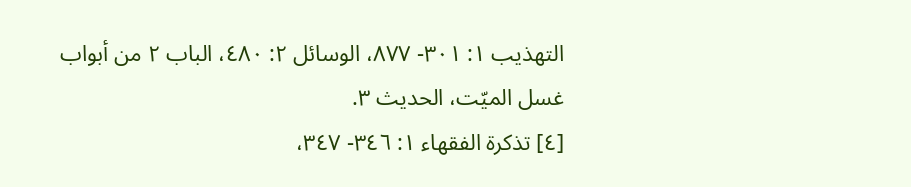التهذيب ١: ٣٠١- ٨٧٧، الوسائل ٢: ٤٨٠، الباب ٢ من أبواب غسل الميّت، الحديث ٣.
[٤] تذكرة الفقهاء ١: ٣٤٦- ٣٤٧،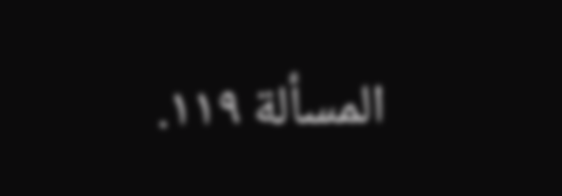المسألة ١١٩.